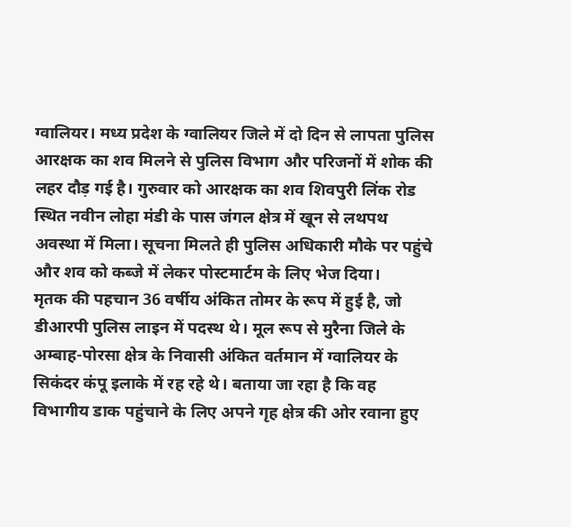ग्वालियर। मध्य प्रदेश के ग्वालियर जिले में दो दिन से लापता पुलिस आरक्षक का शव मिलने से पुलिस विभाग और परिजनों में शोक की लहर दौड़ गई है। गुरुवार को आरक्षक का शव शिवपुरी लिंक रोड स्थित नवीन लोहा मंडी के पास जंगल क्षेत्र में खून से लथपथ अवस्था में मिला। सूचना मिलते ही पुलिस अधिकारी मौके पर पहुंचे और शव को कब्जे में लेकर पोस्टमार्टम के लिए भेज दिया।
मृतक की पहचान 36 वर्षीय अंकित तोमर के रूप में हुई है, जो डीआरपी पुलिस लाइन में पदस्थ थे। मूल रूप से मुरैना जिले के अम्बाह-पोरसा क्षेत्र के निवासी अंकित वर्तमान में ग्वालियर के सिकंदर कंपू इलाके में रह रहे थे। बताया जा रहा है कि वह विभागीय डाक पहुंचाने के लिए अपने गृह क्षेत्र की ओर रवाना हुए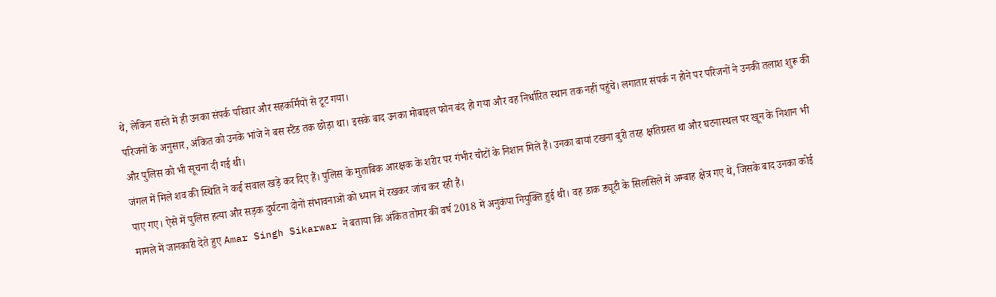थे, लेकिन रास्ते में ही उनका संपर्क परिवार और सहकर्मियों से टूट गया।
परिजनों के अनुसार, अंकित को उनके भांजे ने बस स्टैंड तक छोड़ा था। इसके बाद उनका मोबाइल फोन बंद हो गया और वह निर्धारित स्थान तक नहीं पहुंचे। लगातार संपर्क न होने पर परिजनों ने उनकी तलाश शुरू की और पुलिस को भी सूचना दी गई थी।
जंगल में मिले शव की स्थिति ने कई सवाल खड़े कर दिए हैं। पुलिस के मुताबिक आरक्षक के शरीर पर गंभीर चोटों के निशान मिले हैं। उनका बायां टखना बुरी तरह क्षतिग्रस्त था और घटनास्थल पर खून के निशान भी पाए गए। ऐसे में पुलिस हत्या और सड़क दुर्घटना दोनों संभावनाओं को ध्यान में रखकर जांच कर रही है।
मामले में जानकारी देते हुए Amar Singh Sikarwar ने बताया कि अंकित तोमर की वर्ष 2018 में अनुकंपा नियुक्ति हुई थी। वह डाक ड्यूटी के सिलसिले में अम्बाह क्षेत्र गए थे, जिसके बाद उनका कोई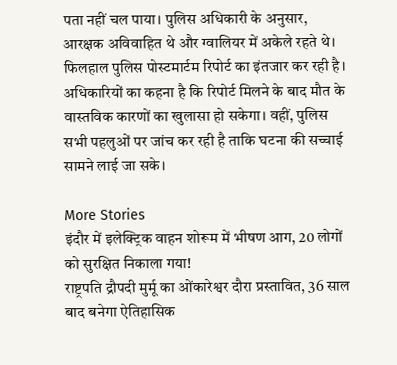पता नहीं चल पाया। पुलिस अधिकारी के अनुसार, आरक्षक अविवाहित थे और ग्वालियर में अकेले रहते थे।
फिलहाल पुलिस पोस्टमार्टम रिपोर्ट का इंतजार कर रही है। अधिकारियों का कहना है कि रिपोर्ट मिलने के बाद मौत के वास्तविक कारणों का खुलासा हो सकेगा। वहीं, पुलिस सभी पहलुओं पर जांच कर रही है ताकि घटना की सच्चाई सामने लाई जा सके।

More Stories
इंदौर में इलेक्ट्रिक वाहन शोरूम में भीषण आग, 20 लोगों को सुरक्षित निकाला गया!
राष्ट्रपति द्रौपदी मुर्मू का ओंकारेश्वर दौरा प्रस्तावित, 36 साल बाद बनेगा ऐतिहासिक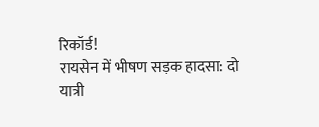रिकॉर्ड!
रायसेन में भीषण सड़क हादसा: दो यात्री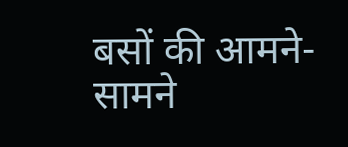बसों की आमने-सामने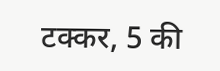टक्कर, 5 की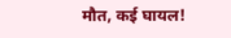मौत, कई घायल!